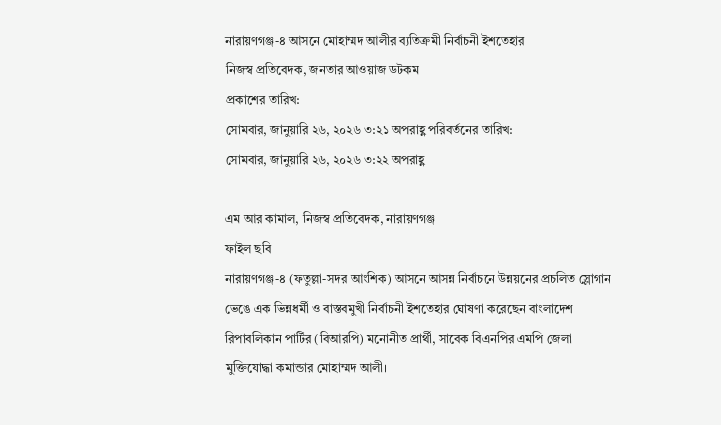নারায়ণগঞ্জ-৪ আসনে মোহাম্মদ আলীর ব্যতিক্রমী নির্বাচনী ইশতেহার
নিজস্ব প্রতিবেদক, জনতার আওয়াজ ডটকম
প্রকাশের তারিখ:
সোমবার, জানুয়ারি ২৬, ২০২৬ ৩:২১ অপরাহ্ণ পরিবর্তনের তারিখ:
সোমবার, জানুয়ারি ২৬, ২০২৬ ৩:২২ অপরাহ্ণ

এম আর কামাল, নিজস্ব প্রতিবেদক, নারায়ণগঞ্জ
ফাইল ছবি
নারায়ণগঞ্জ-৪ (ফতুল্লা-সদর আংশিক) আসনে আসন্ন নির্বাচনে উন্নয়নের প্রচলিত স্লোগান ভেঙে এক ভিন্নধর্মী ও বাস্তবমুখী নির্বাচনী ইশতেহার ঘোষণা করেছেন বাংলাদেশ রিপাবলিকান পার্টির (বিআরপি) মনোনীত প্রার্থী, সাবেক বিএনপির এমপি জেলা মুক্তিযোদ্ধা কমান্ডার মোহাম্মদ আলী।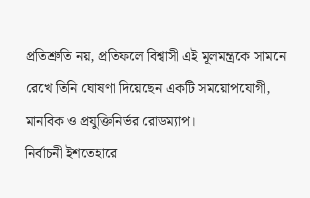প্রতিশ্রুতি নয়, প্রতিফলে বিশ্বাসী এই মূলমন্ত্রকে সামনে রেখে তিনি ঘোষণা দিয়েছেন একটি সময়োপযোগী, মানবিক ও প্রযুক্তিনির্ভর রোডম্যাপ।
নির্বাচনী ইশতেহারে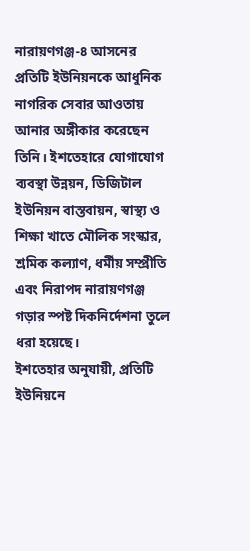নারায়ণগঞ্জ-৪ আসনের প্রতিটি ইউনিয়নকে আধুনিক নাগরিক সেবার আওতায় আনার অঙ্গীকার করেছেন তিনি। ইশতেহারে যোগাযোগ ব্যবস্থা উন্নয়ন, ডিজিটাল ইউনিয়ন বাস্তবায়ন, স্বাস্থ্য ও শিক্ষা খাতে মৌলিক সংস্কার, শ্রমিক কল্যাণ, ধর্মীয় সম্প্রীতি এবং নিরাপদ নারায়ণগঞ্জ গড়ার স্পষ্ট দিকনির্দেশনা তুলে ধরা হয়েছে।
ইশতেহার অনুযায়ী, প্রতিটি ইউনিয়নে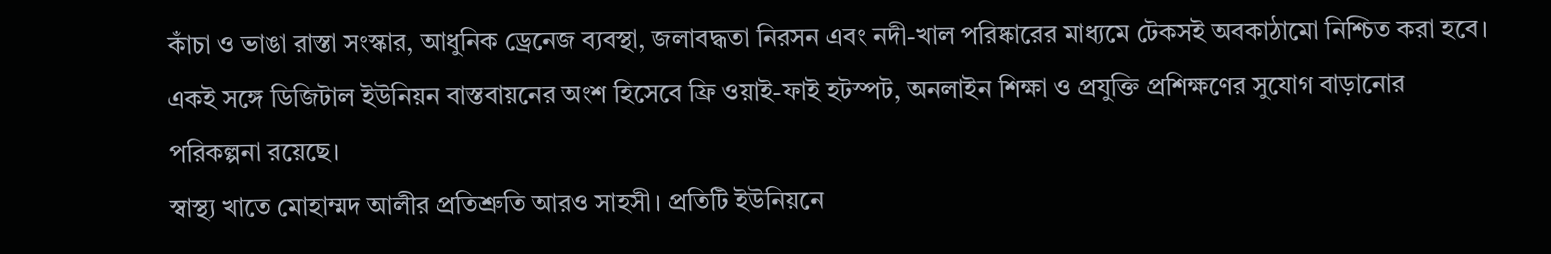কাঁচা ও ভাঙা রাস্তা সংস্কার, আধুনিক ড্রেনেজ ব্যবস্থা, জলাবদ্ধতা নিরসন এবং নদী-খাল পরিষ্কারের মাধ্যমে টেকসই অবকাঠামো নিশ্চিত করা হবে। একই সঙ্গে ডিজিটাল ইউনিয়ন বাস্তবায়নের অংশ হিসেবে ফ্রি ওয়াই-ফাই হটস্পট, অনলাইন শিক্ষা ও প্রযুক্তি প্রশিক্ষণের সুযোগ বাড়ানোর পরিকল্পনা রয়েছে।
স্বাস্থ্য খাতে মোহাম্মদ আলীর প্রতিশ্রুতি আরও সাহসী। প্রতিটি ইউনিয়নে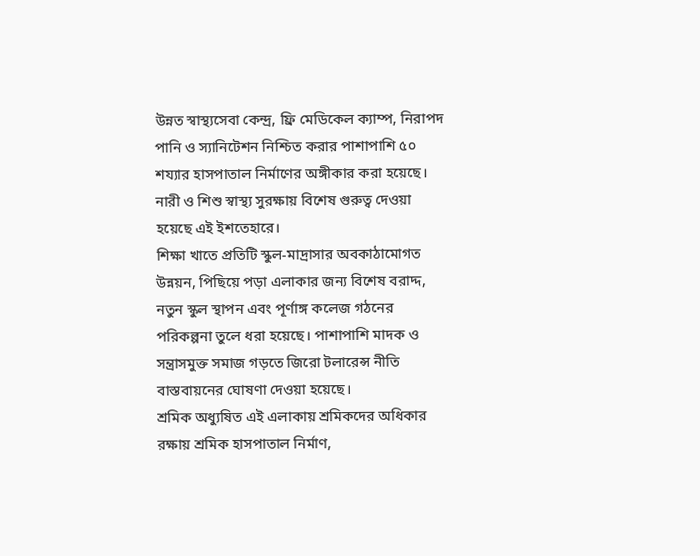উন্নত স্বাস্থ্যসেবা কেন্দ্র, ফ্রি মেডিকেল ক্যাম্প, নিরাপদ পানি ও স্যানিটেশন নিশ্চিত করার পাশাপাশি ৫০ শয্যার হাসপাতাল নির্মাণের অঙ্গীকার করা হয়েছে। নারী ও শিশু স্বাস্থ্য সুরক্ষায় বিশেষ গুরুত্ব দেওয়া হয়েছে এই ইশতেহারে।
শিক্ষা খাতে প্রতিটি স্কুল-মাদ্রাসার অবকাঠামোগত উন্নয়ন, পিছিয়ে পড়া এলাকার জন্য বিশেষ বরাদ্দ, নতুন স্কুল স্থাপন এবং পূর্ণাঙ্গ কলেজ গঠনের পরিকল্পনা তুলে ধরা হয়েছে। পাশাপাশি মাদক ও সন্ত্রাসমুক্ত সমাজ গড়তে জিরো টলারেন্স নীতি বাস্তবায়নের ঘোষণা দেওয়া হয়েছে।
শ্রমিক অধ্যুষিত এই এলাকায় শ্রমিকদের অধিকার রক্ষায় শ্রমিক হাসপাতাল নির্মাণ,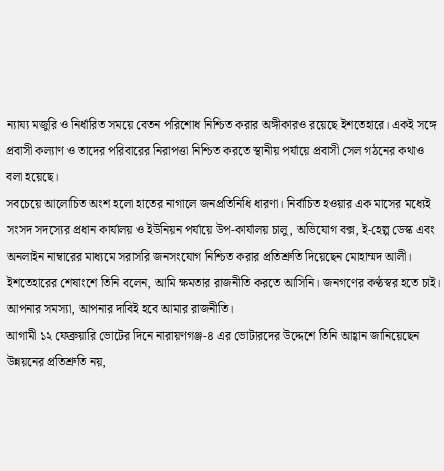ন্যায্য মজুরি ও নির্ধারিত সময়ে বেতন পরিশোধ নিশ্চিত করার অঙ্গীকারও রয়েছে ইশতেহারে। একই সঙ্গে প্রবাসী কল্যাণ ও তাদের পরিবারের নিরাপত্তা নিশ্চিত করতে স্থানীয় পর্যায়ে প্রবাসী সেল গঠনের কথাও বলা হয়েছে।
সবচেয়ে আলোচিত অংশ হলো হাতের নাগালে জনপ্রতিনিধি ধারণা। নির্বাচিত হওয়ার এক মাসের মধ্যেই সংসদ সদস্যের প্রধান কার্যালয় ও ইউনিয়ন পর্যায়ে উপ-কার্যালয় চালু, অভিযোগ বক্স, ই-হেল্প ডেস্ক এবং অনলাইন নাম্বারের মাধ্যমে সরাসরি জনসংযোগ নিশ্চিত করার প্রতিশ্রুতি দিয়েছেন মোহাম্মদ আলী।
ইশতেহারের শেষাংশে তিনি বলেন, আমি ক্ষমতার রাজনীতি করতে আসিনি। জনগণের কণ্ঠস্বর হতে চাই। আপনার সমস্যা, আপনার দাবিই হবে আমার রাজনীতি।
আগামী ১২ ফেব্রুয়ারি ভোটের দিনে নারায়ণগঞ্জ-৪ এর ভোটারদের উদ্দেশে তিনি আহ্বান জানিয়েছেন উন্নয়নের প্রতিশ্রুতি নয়,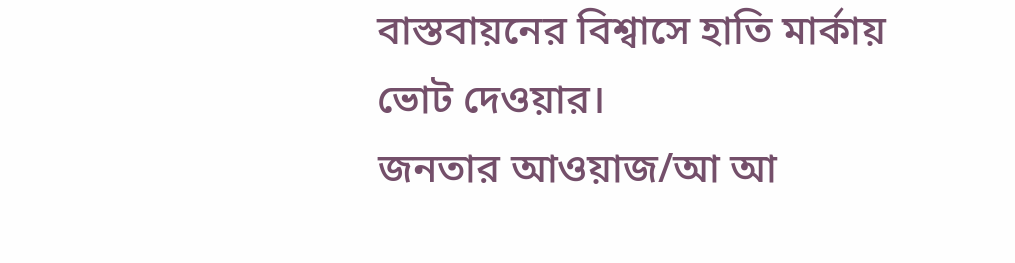বাস্তবায়নের বিশ্বাসে হাতি মার্কায় ভোট দেওয়ার।
জনতার আওয়াজ/আ আ